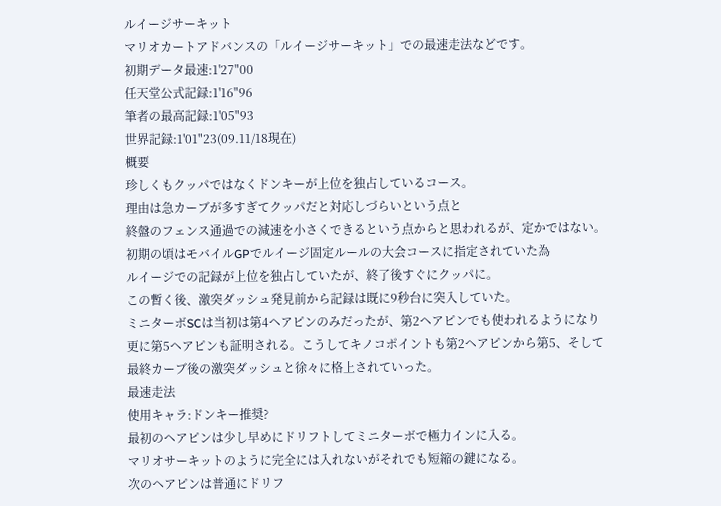ルイージサーキット
マリオカートアドバンスの「ルイージサーキット」での最速走法などです。
初期データ最速:1'27"00
任天堂公式記録:1'16"96
筆者の最高記録:1'05"93
世界記録:1'01"23(09.11/18現在)
概要
珍しくもクッパではなくドンキーが上位を独占しているコース。
理由は急カーブが多すぎてクッパだと対応しづらいという点と
終盤のフェンス通過での減速を小さくできるという点からと思われるが、定かではない。
初期の頃はモバイルGPでルイージ固定ルールの大会コースに指定されていた為
ルイージでの記録が上位を独占していたが、終了後すぐにクッパに。
この暫く後、激突ダッシュ発見前から記録は既に9秒台に突入していた。
ミニターボSCは当初は第4ヘアピンのみだったが、第2ヘアピンでも使われるようになり
更に第5ヘアピンも証明される。こうしてキノコポイントも第2ヘアピンから第5、そして
最終カーブ後の激突ダッシュと徐々に格上されていった。
最速走法
使用キャラ:ドンキー推奨?
最初のヘアピンは少し早めにドリフトしてミニターボで極力インに入る。
マリオサーキットのように完全には入れないがそれでも短縮の鍵になる。
次のヘアピンは普通にドリフ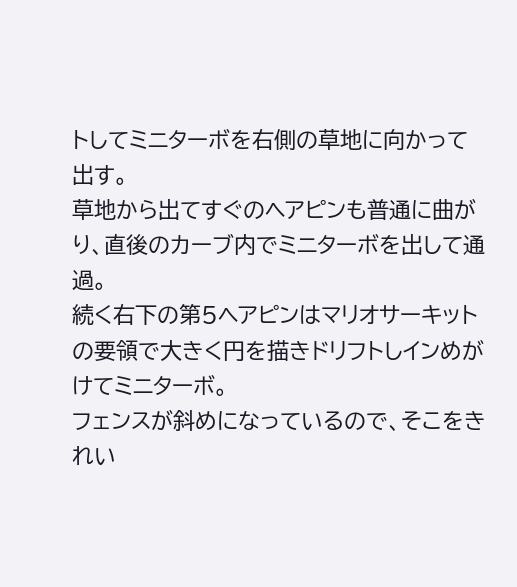トしてミニターボを右側の草地に向かって出す。
草地から出てすぐのヘアピンも普通に曲がり、直後のカーブ内でミニターボを出して通過。
続く右下の第5ヘアピンはマリオサーキットの要領で大きく円を描きドリフトしインめがけてミニターボ。
フェンスが斜めになっているので、そこをきれい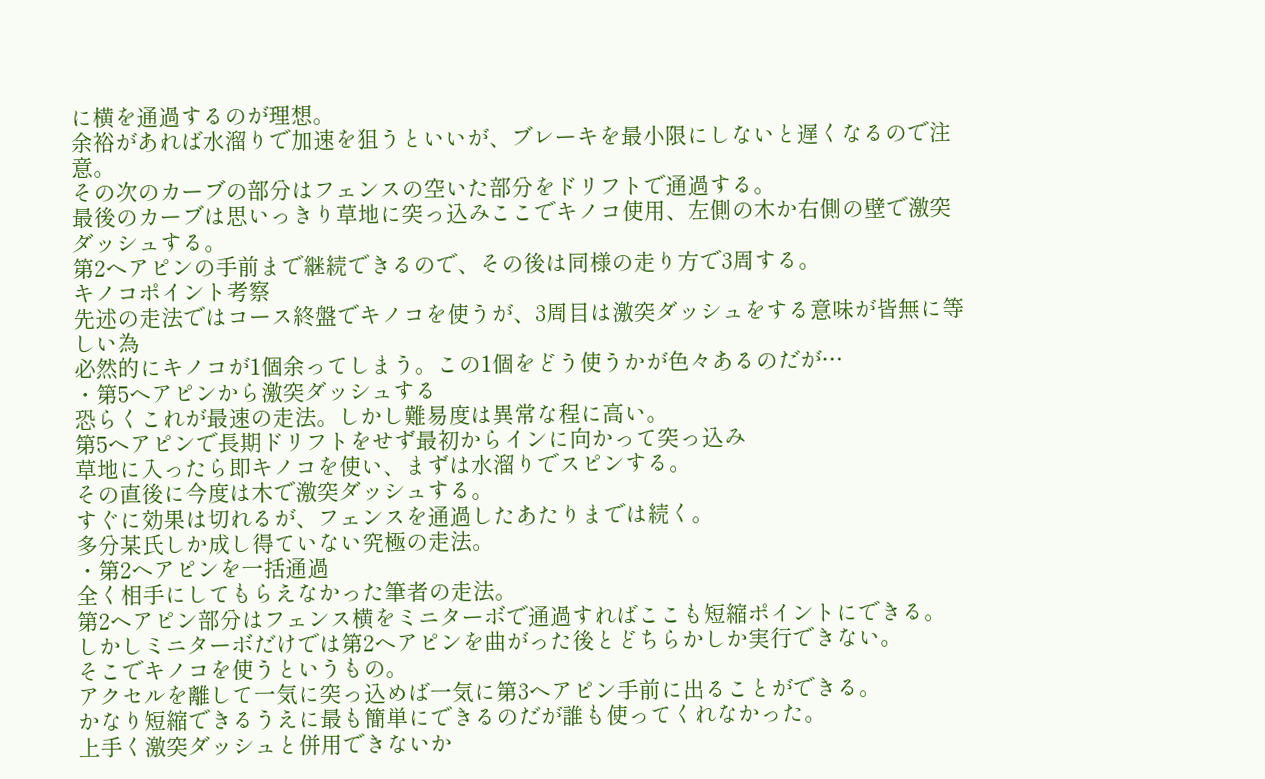に横を通過するのが理想。
余裕があれば水溜りで加速を狙うといいが、ブレーキを最小限にしないと遅くなるので注意。
その次のカーブの部分はフェンスの空いた部分をドリフトで通過する。
最後のカーブは思いっきり草地に突っ込みここでキノコ使用、左側の木か右側の壁で激突ダッシュする。
第2ヘアピンの手前まで継続できるので、その後は同様の走り方で3周する。
キノコポイント考察
先述の走法ではコース終盤でキノコを使うが、3周目は激突ダッシュをする意味が皆無に等しい為
必然的にキノコが1個余ってしまう。この1個をどう使うかが色々あるのだが…
・第5ヘアピンから激突ダッシュする
恐らくこれが最速の走法。しかし難易度は異常な程に高い。
第5ヘアピンで長期ドリフトをせず最初からインに向かって突っ込み
草地に入ったら即キノコを使い、まずは水溜りでスピンする。
その直後に今度は木で激突ダッシュする。
すぐに効果は切れるが、フェンスを通過したあたりまでは続く。
多分某氏しか成し得ていない究極の走法。
・第2ヘアピンを一括通過
全く相手にしてもらえなかった筆者の走法。
第2ヘアピン部分はフェンス横をミニターボで通過すればここも短縮ポイントにできる。
しかしミニターボだけでは第2ヘアピンを曲がった後とどちらかしか実行できない。
そこでキノコを使うというもの。
アクセルを離して一気に突っ込めば一気に第3ヘアピン手前に出ることができる。
かなり短縮できるうえに最も簡単にできるのだが誰も使ってくれなかった。
上手く激突ダッシュと併用できないか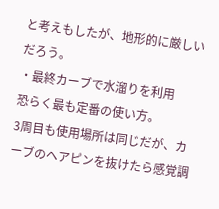と考えもしたが、地形的に厳しいだろう。
・最終カーブで水溜りを利用
恐らく最も定番の使い方。
3周目も使用場所は同じだが、カーブのヘアピンを抜けたら感覚調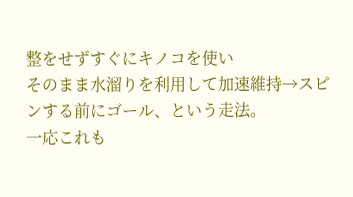整をせずすぐにキノコを使い
そのまま水溜りを利用して加速維持→スピンする前にゴール、という走法。
一応これも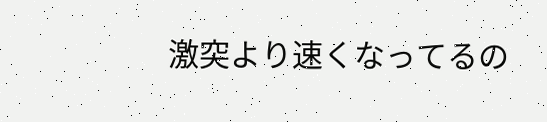激突より速くなってるの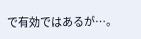で有効ではあるが…。